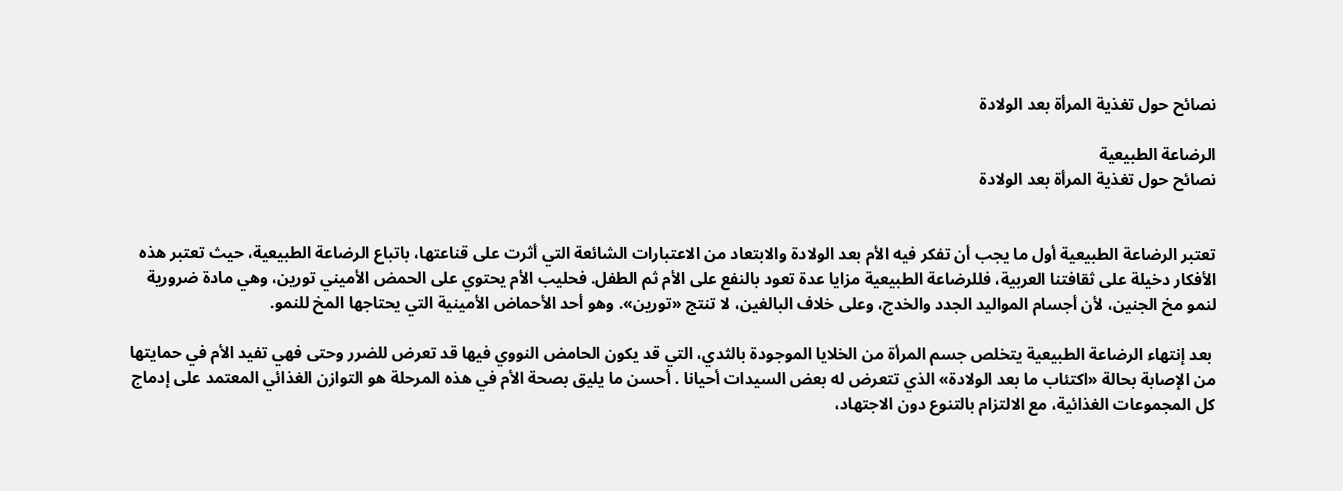نصائح حول تغذية المرأة بعد الولادة

الرضاعة الطبيعية
نصائح حول تغذية المرأة بعد الولادة


تعتبر الرضاعة الطبيعية أول ما يجب أن تفكر فيه الأم بعد الولادة والابتعاد من الاعتبارات الشائعة التي أثرت على قناعتها، باتباع الرضاعة الطبيعية، حيث تعتبر هذه الأفكار دخيلة على ثقافتنا العربية، فللرضاعة الطبيعية مزايا عدة تعود بالنفع على الأم ثم الطفل. فحليب الأم يحتوي على الحمض الأميني تورين، وهي مادة ضرورية لنمو مخ الجنين، لأن أجسام المواليد الجدد والخدج، وعلى خلاف البالغين، لا تنتج «تورين». وهو أحد الأحماض الأمينية التي يحتاجها المخ للنمو.

 بعد إنتهاء الرضاعة الطبيعية يتخلص جسم المرأة من الخلايا الموجودة بالثدي، التي قد يكون الحامض النووي فيها قد تعرض للضرر وحتى فهي تفيد الأم في حمايتها من الإصابة بحالة «اكتئاب ما بعد الولادة» الذي تتعرض له بعض السيدات أحيانا . أحسن ما يليق بصحة الأم في هذه المرحلة هو التوازن الغذائي المعتمد على إدماج كل المجموعات الغذائية، مع الالتزام بالتنوع دون الاجتهاد،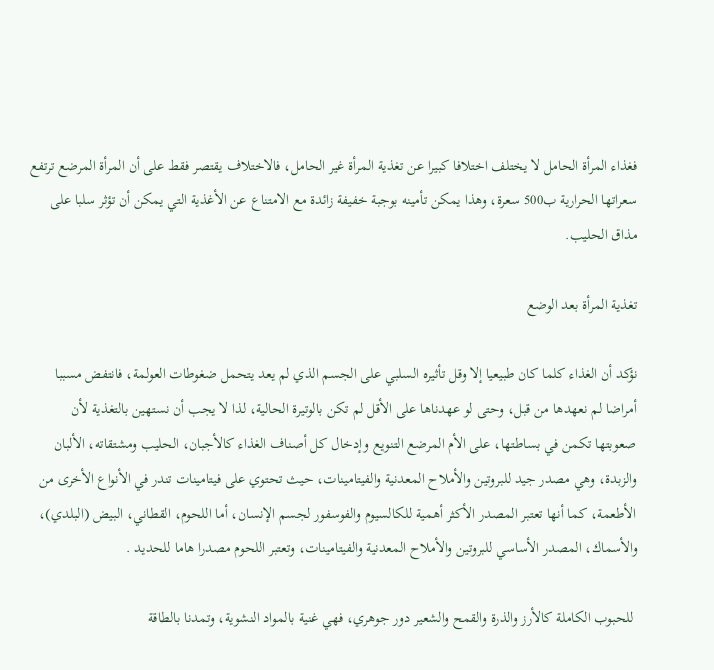فغذاء المرأة الحامل لا يختلف اختلافا كبيرا عن تغذية المرأة غير الحامل، فالاختلاف يقتصر فقط على أن المرأة المرضع ترتفع سعراتها الحرارية ب500 سعرة، وهذا يمكن تأمينه بوجبة خفيفة زائدة مع الامتناع عن الأغذية التي يمكن أن تؤثر سلبا على مذاق الحليب.

تغذية المرأة بعد الوضع

نؤكد أن الغذاء كلما كان طبيعيا إلا وقل تأثيره السلبي على الجسم الذي لم يعد يتحمل ضغوطات العولمة، فانتفض مسببا أمراضا لم نعهدها من قبل، وحتى لو عهدناها على الأقل لم تكن بالوتيرة الحالية، لذا لا يجب أن نستهين بالتغذية لأن صعوبتها تكمن في بساطتها، على الأم المرضع التنويع وإدخال كل أصناف الغذاء كالأجبان، الحليب ومشتقاته، الألبان والزبدة، وهي مصدر جيد للبروتين والأملاح المعدنية والفيتامينات، حيث تحتوي على فيتامينات تندر في الأنواع الأخرى من الأطعمة، كما أنها تعتبر المصدر الأكثر أهمية للكالسيوم والفوسفور لجسم الإنسان، أما اللحوم، القطاني، البيض (البلدي)، والأسماك، المصدر الأساسي للبروتين والأملاح المعدنية والفيتامينات، وتعتبر اللحوم مصدرا هاما للحديد .

 للحبوب الكاملة كالأرز والذرة والقمح والشعير دور جوهري، فهي غنية بالمواد النشوية، وتمدنا بالطاقة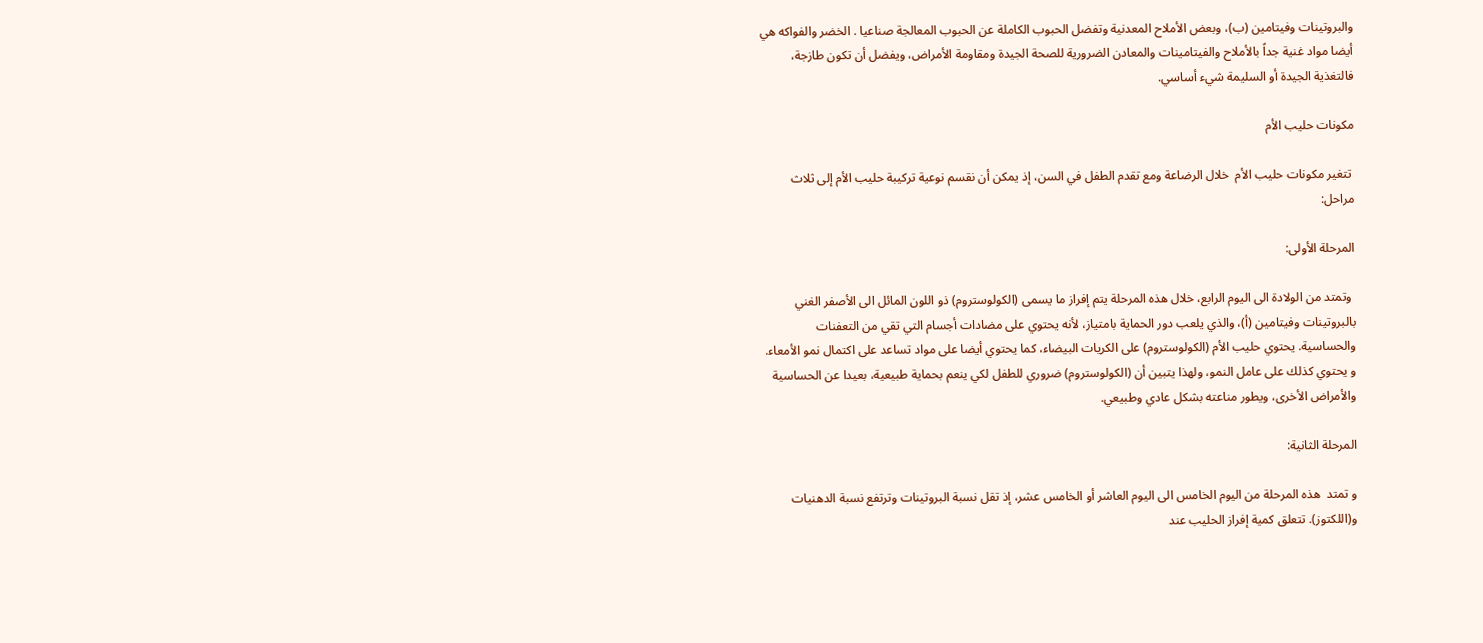والبروتينات وفيتامين (ب)، وبعض الأملاح المعدنية وتفضل الحبوب الكاملة عن الحبوب المعالجة صناعيا . الخضر والفواكه هي أيضا مواد غنية جداً بالأملاح والفيتامينات والمعادن الضرورية للصحة الجيدة ومقاومة الأمراض، ويفضل أن تكون طازجة، فالتغذية الجيدة أو السليمة شيء أساسي.

مكونات حليب الأم

 تتغير مكونات حليب الأم  خلال الرضاعة ومع تقدم الطفل في السن، إذ يمكن أن نقسم نوعية تركيبة حليب الأم إلى ثلاث مراحل:

المرحلة الأولى:

 وتمتد من الولادة الى اليوم الرابع، خلال هذه المرحلة يتم إفراز ما يسمى (الكولوستروم) ذو اللون المائل الى الأصفر الغني بالبروتينات وفيتامين (أ)، والذي يلعب دور الحماية بامتياز، لأنه يحتوي على مضادات أجسام التي تقي من التعفنات والحساسية. يحتوي حليب الأم (الكولوستروم) على الكريات البيضاء، كما يحتوي أيضا على مواد تساعد على اكتمال نمو الأمعاء.  و يحتوي كذلك على عامل النمو، ولهذا يتبين أن (الكولوستروم) ضروري للطفل لكي ينعم بحماية طبيعية، بعيدا عن الحساسية والأمراض الأخرى، ويطور مناعته بشكل عادي وطبيعي.

المرحلة الثانية:

و تمتد  هذه المرحلة من اليوم الخامس الى اليوم العاشر أو الخامس عشر، إذ تقل نسبة البروتينات وترتفع نسبة الدهنيات و(اللكتوز). تتعلق كمية إفراز الحليب عند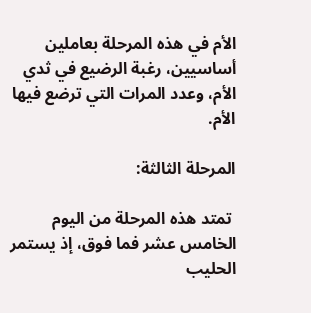الأم في هذه المرحلة بعاملين أساسيين، رغبة الرضيع في ثدي الأم، وعدد المرات التي ترضع فيها الأم.

المرحلة الثالثة:

 تمتد هذه المرحلة من اليوم الخامس عشر فما فوق، إذ يستمر الحليب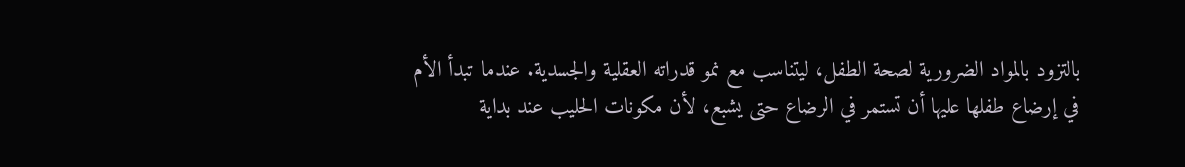بالتزود بالمواد الضرورية لصحة الطفل، ليتناسب مع نمو قدراته العقلية والجسدية. عندما تبدأ الأم في إرضاع طفلها عليها أن تستمر في الرضاع حتى يشبع، لأن مكونات الحليب عند بداية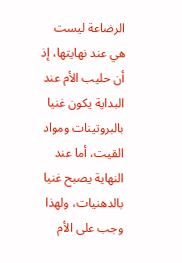الرضاعة ليست هي عند نهايتها، إذ أن حليب الأم عند البداية يكون غنيا بالبروتينات ومواد القيت، أما عند النهاية يصبح غنيا بالدهنيات، ولهذا وجب على الأم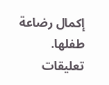إكمال رضاعة طفلها.
تعليقات